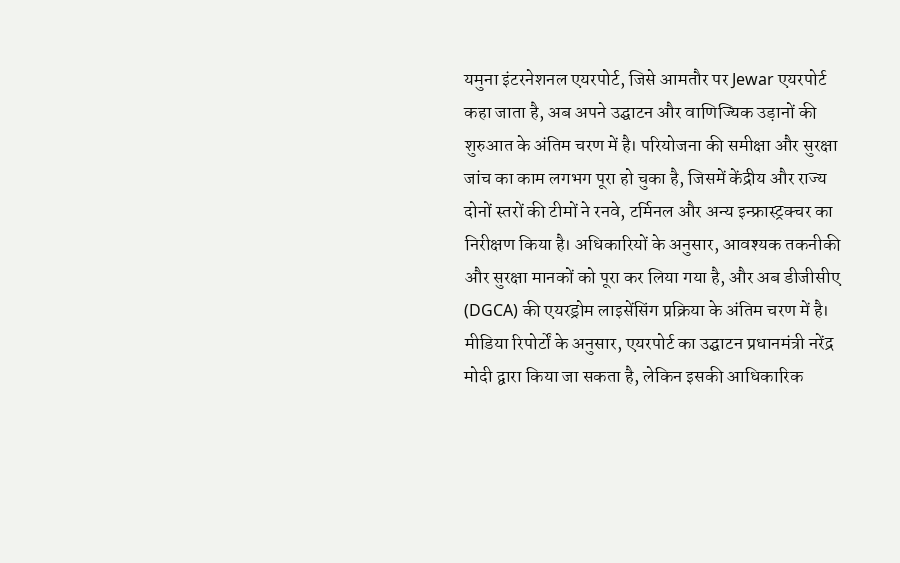यमुना इंटरनेशनल एयरपोर्ट, जिसे आमतौर पर Jewar एयरपोर्ट कहा जाता है, अब अपने उद्घाटन और वाणिज्यिक उड़ानों की शुरुआत के अंतिम चरण में है। परियोजना की समीक्षा और सुरक्षा जांच का काम लगभग पूरा हो चुका है, जिसमें केंद्रीय और राज्य दोनों स्तरों की टीमों ने रनवे, टर्मिनल और अन्य इन्फ्रास्ट्रक्चर का निरीक्षण किया है। अधिकारियों के अनुसार, आवश्यक तकनीकी और सुरक्षा मानकों को पूरा कर लिया गया है, और अब डीजीसीए (DGCA) की एयरड्रोम लाइसेंसिंग प्रक्रिया के अंतिम चरण में है।
मीडिया रिपोर्टों के अनुसार, एयरपोर्ट का उद्घाटन प्रधानमंत्री नरेंद्र मोदी द्वारा किया जा सकता है, लेकिन इसकी आधिकारिक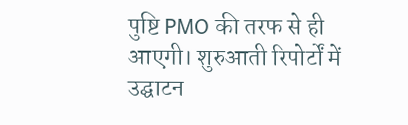पुष्टि PMO की तरफ से ही आएगी। शुरुआती रिपोर्टों में उद्घाटन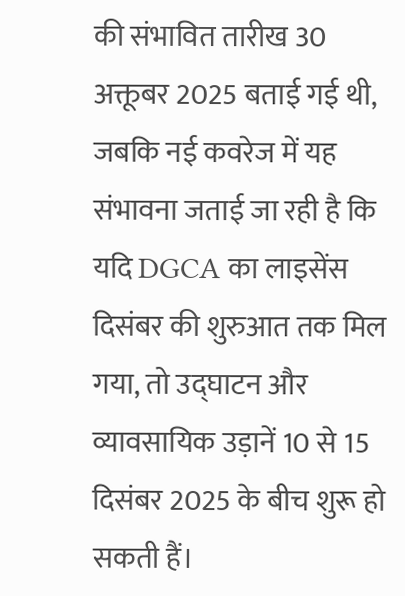की संभावित तारीख 30 अक्तूबर 2025 बताई गई थी, जबकि नई कवरेज में यह संभावना जताई जा रही है कि यदि DGCA का लाइसेंस दिसंबर की शुरुआत तक मिल गया, तो उद्घाटन और व्यावसायिक उड़ानें 10 से 15 दिसंबर 2025 के बीच शुरू हो सकती हैं।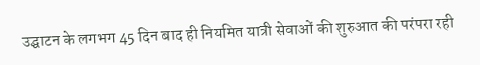उद्घाटन के लगभग 45 दिन बाद ही नियमित यात्री सेवाओं की शुरुआत की परंपरा रही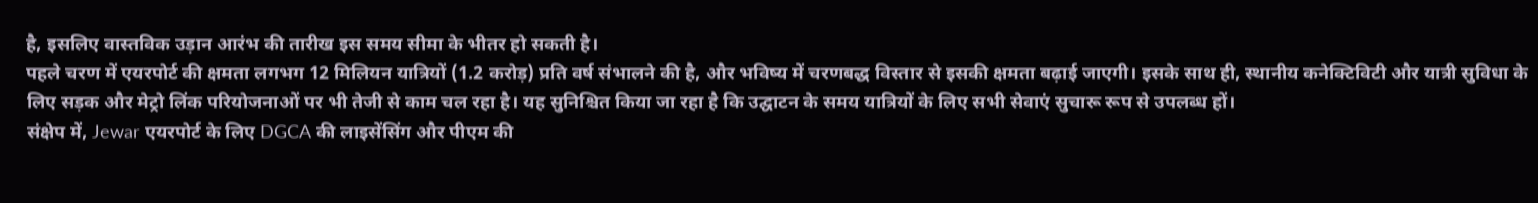है, इसलिए वास्तविक उड़ान आरंभ की तारीख इस समय सीमा के भीतर हो सकती है।
पहले चरण में एयरपोर्ट की क्षमता लगभग 12 मिलियन यात्रियों (1.2 करोड़) प्रति वर्ष संभालने की है, और भविष्य में चरणबद्ध विस्तार से इसकी क्षमता बढ़ाई जाएगी। इसके साथ ही, स्थानीय कनेक्टिविटी और यात्री सुविधा के लिए सड़क और मेट्रो लिंक परियोजनाओं पर भी तेजी से काम चल रहा है। यह सुनिश्चित किया जा रहा है कि उद्घाटन के समय यात्रियों के लिए सभी सेवाएं सुचारू रूप से उपलब्ध हों।
संक्षेप में, Jewar एयरपोर्ट के लिए DGCA की लाइसेंसिंग और पीएम की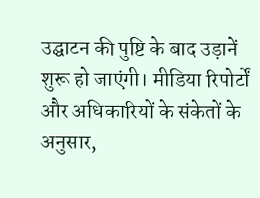उद्घाटन की पुष्टि के बाद उड़ानें शुरू हो जाएंगी। मीडिया रिपोर्टों और अधिकारियों के संकेतों के अनुसार,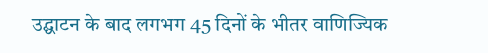उद्घाटन के बाद लगभग 45 दिनों के भीतर वाणिज्यिक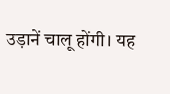उड़ानें चालू होंगी। यह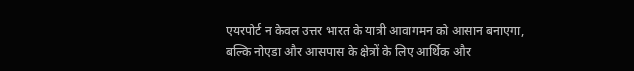एयरपोर्ट न केवल उत्तर भारत के यात्री आवागमन को आसान बनाएगा, बल्कि नोएडा और आसपास के क्षेत्रों के लिए आर्थिक और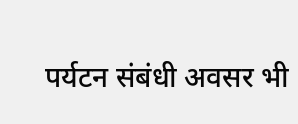पर्यटन संबंधी अवसर भी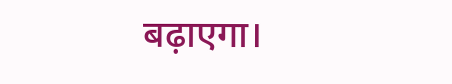बढ़ाएगा।